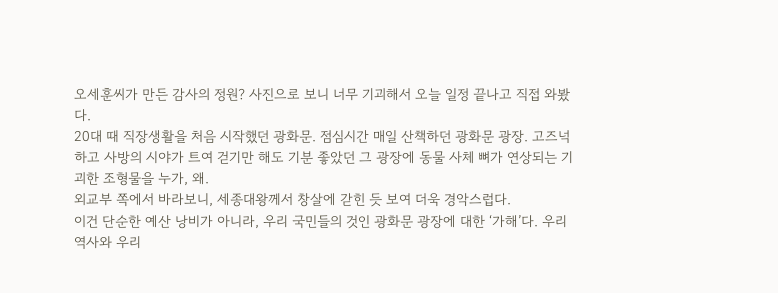오세훈씨가 만든 감사의 정원? 사진으로 보니 너무 기괴해서 오늘 일정 끝나고 직접 와봤다.
20대 때 직장생활을 처음 시작했던 광화문. 점심시간 매일 산책하던 광화문 광장. 고즈넉하고 사방의 시야가 트여 걷기만 해도 기분 좋았던 그 광장에 동물 사체 뼈가 연상되는 기괴한 조형물을 누가, 왜.
외교부 쪽에서 바라보니, 세종대왕께서 창살에 갇힌 듯 보여 더욱 경악스럽다.
이건 단순한 예산 낭비가 아니라, 우리 국민들의 것인 광화문 광장에 대한 ‘가해’다. 우리 역사와 우리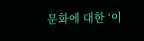문화에 대한 ‘이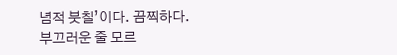념적 붓칠’이다. 끔찍하다.
부끄러운 줄 모르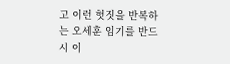고 이런 헛짓을 반복하는 오세훈 임기를 반드시 이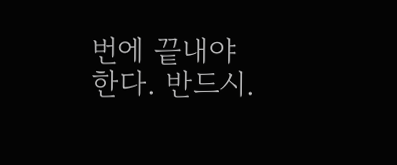번에 끝내야 한다. 반드시.